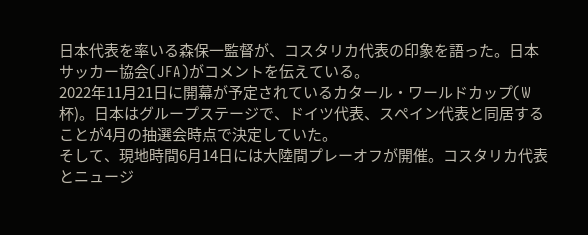日本代表を率いる森保一監督が、コスタリカ代表の印象を語った。日本サッカー協会(JFA)がコメントを伝えている。
2022年11月21日に開幕が予定されているカタール・ワールドカップ(W杯)。日本はグループステージで、ドイツ代表、スペイン代表と同居することが4月の抽選会時点で決定していた。
そして、現地時間6月14日には大陸間プレーオフが開催。コスタリカ代表とニュージ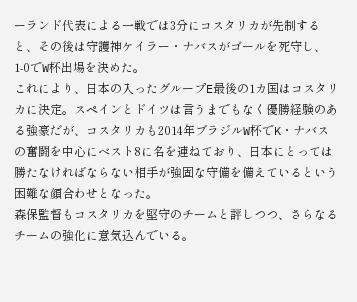ーランド代表による一戦では3分にコスタリカが先制すると、その後は守護神ケイラー・ナバスがゴールを死守し、1-0でW杯出場を決めた。
これにより、日本の入ったグループE最後の1カ国はコスタリカに決定。スペインとドイツは言うまでもなく優勝経験のある強豪だが、コスタリカも2014年ブラジルW杯でK・ナバスの奮闘を中心にベスト8に名を連ねており、日本にとっては勝たなければならない相手が強固な守備を備えているという困難な顔合わせとなった。
森保監督もコスタリカを堅守のチームと評しつつ、さらなるチームの強化に意気込んでいる。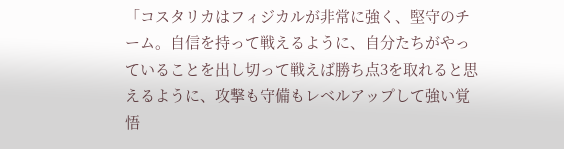「コスタリカはフィジカルが非常に強く、堅守のチーム。自信を持って戦えるように、自分たちがやっていることを出し切って戦えば勝ち点3を取れると思えるように、攻撃も守備もレベルアップして強い覚悟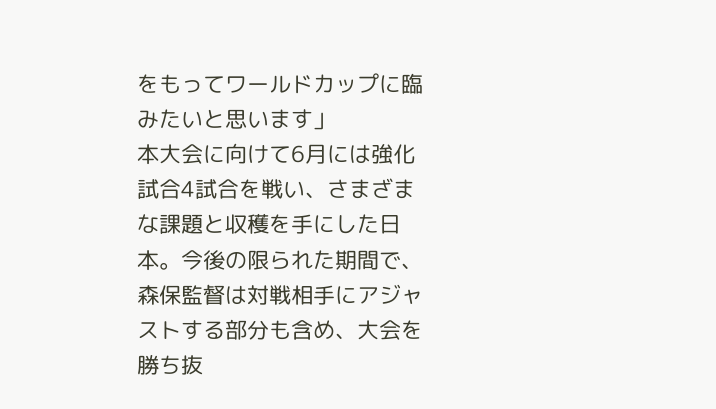をもってワールドカップに臨みたいと思います」
本大会に向けて6月には強化試合4試合を戦い、さまざまな課題と収穫を手にした日本。今後の限られた期間で、森保監督は対戦相手にアジャストする部分も含め、大会を勝ち抜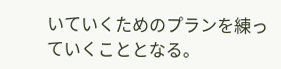いていくためのプランを練っていくこととなる。